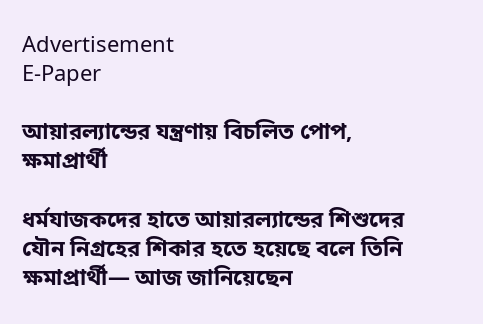Advertisement
E-Paper

আয়ারল্যান্ডের যন্ত্রণায় বিচলিত পোপ, ক্ষমাপ্রার্থী

ধর্মযাজকদের হাতে আয়ারল্যান্ডের শিশুদের যৌন নিগ্রহের শিকার হতে হয়েছে বলে তিনি ক্ষমাপ্রার্থী— আজ জানিয়েছেন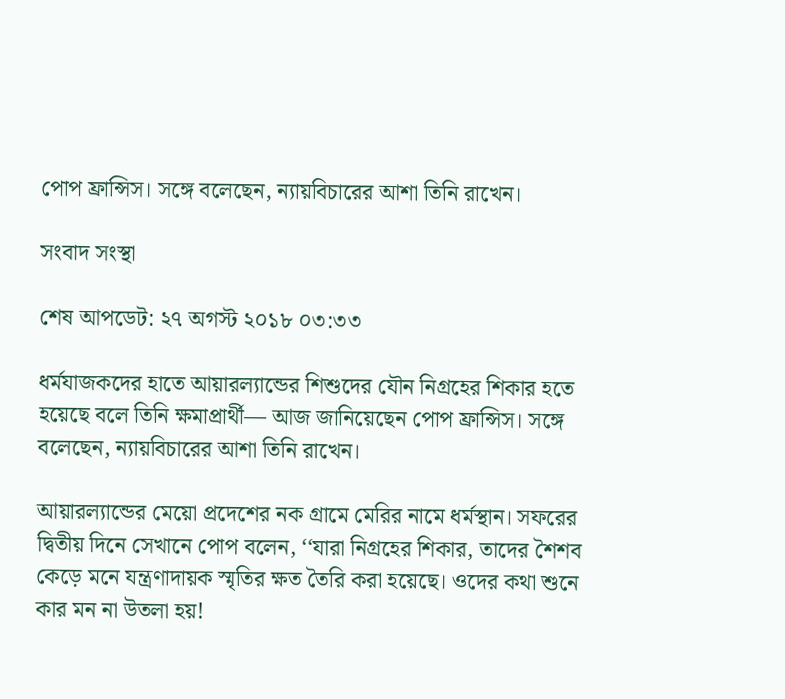পোপ ফ্রান্সিস। সঙ্গে বলেছেন, ন্যায়বিচারের আশা তিনি রাখেন।

সংবাদ সংস্থা

শেষ আপডেট: ২৭ অগস্ট ২০১৮ ০৩:৩৩

ধর্মযাজকদের হাতে আয়ারল্যান্ডের শিশুদের যৌন নিগ্রহের শিকার হতে হয়েছে বলে তিনি ক্ষমাপ্রার্থী— আজ জানিয়েছেন পোপ ফ্রান্সিস। সঙ্গে বলেছেন, ন্যায়বিচারের আশা তিনি রাখেন।

আয়ারল্যান্ডের মেয়ো প্রদেশের নক গ্রামে মেরির নামে ধর্মস্থান। সফরের দ্বিতীয় দিনে সেখানে পোপ বলেন, ‘‘যারা নিগ্রহের শিকার, তাদের শৈশব কেড়ে মনে যন্ত্রণাদায়ক স্মৃতির ক্ষত তৈরি করা হয়েছে। ওদের কথা শুনে কার মন না উতলা হয়!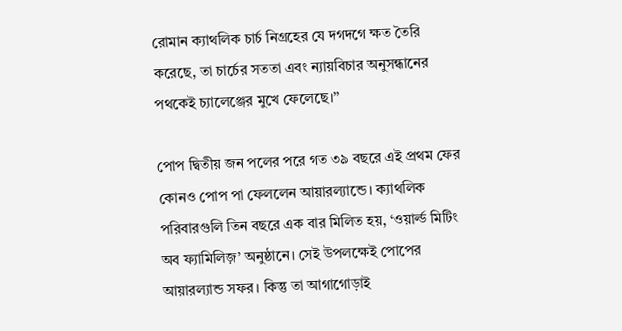রোমান ক্যাথলিক চার্চ নিগ্রহের যে দগদগে ক্ষত তৈরি করেছে, তা চার্চের সততা এবং ন্যায়বিচার অনুসন্ধানের পথকেই চ্যালেঞ্জের মুখে ফেলেছে।’’

পোপ দ্বিতীয় জন পলের পরে গত ৩৯ বছরে এই প্রথম ফের কোনও পোপ পা ফেললেন আয়ারল্যান্ডে। ক্যাথলিক পরিবারগুলি তিন বছরে এক বার মিলিত হয়, ‘ওয়ার্ল্ড মিটিং অব ফ্যামিলিজ়’ অনুষ্ঠানে। সেই উপলক্ষেই পোপের আয়ারল্যান্ড সফর। কিন্তু তা আগাগোড়াই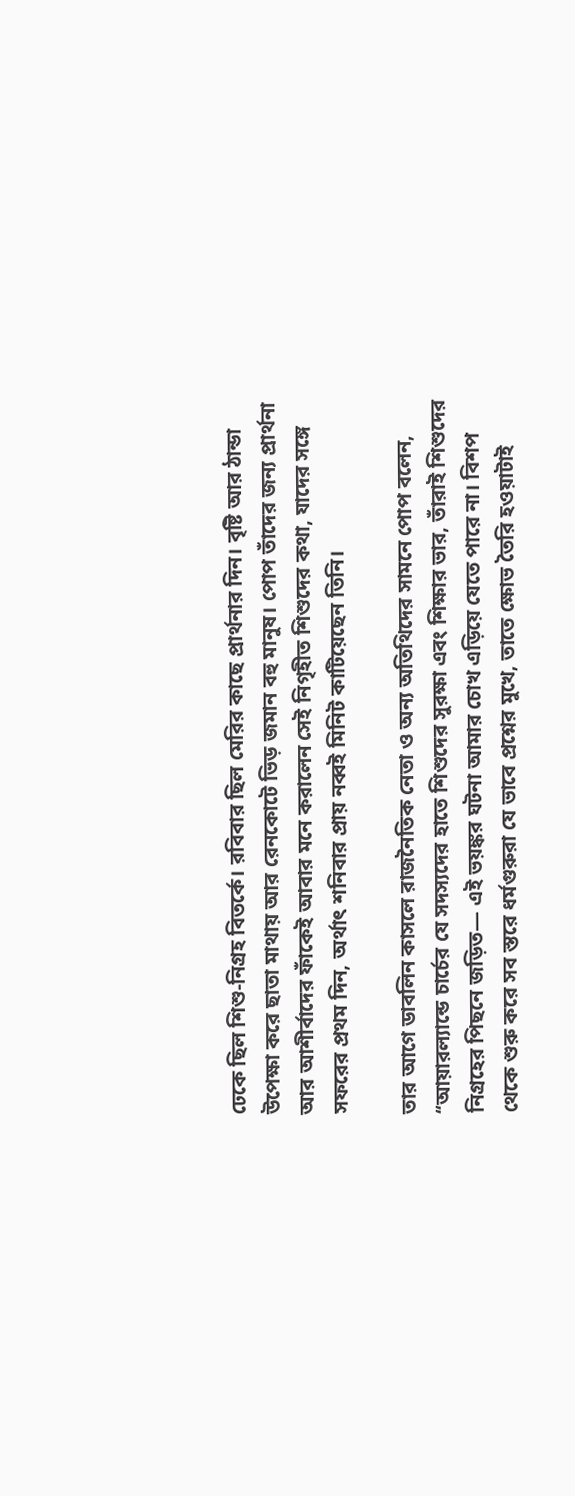ঢেকে ছিল শিশু-নিগ্রহ বিতর্কে। রবিবার ছিল মেরির কাছে প্রার্থনার দিন। বৃষ্টি আর ঠান্ডা উপেক্ষা করে ছাতা মাথায় আর রেনকোটে ভিড় জমান বহু মানুষ। পোপ তাঁদের জন্য প্রার্থনা আর আশীর্বাদের ফাঁকেই আবার মনে করালেন সেই নিগৃহীত শিশুদের কথা, যাদের সঙ্গে সফরের প্রথম দিন, অর্থাৎ শনিবার প্রায় নব্বই মিনিট কাটিয়েছেন তিনি।

তার আগে ডাবলিন কাসলে রাজনৈতিক নেতা ও অন্য অতিথিদের সামনে পোপ বলেন, ‘‘আয়ারল্যান্ডে চার্চের যে সদস্যদের হাতে শিশুদের সুরক্ষা এবং শিক্ষার ভার, তাঁরাই শিশুদের নিগ্রহের পিছনে জড়িত— এই ভয়ঙ্কর ঘটনা আমার চোখ এড়িয়ে যেতে পারে না। বিশপ থেকে শুরু করে সব স্তরে ধর্মগুরুরা যে ভাবে প্রশ্নের মুখে, তাতে ক্ষোভ তৈরি হওয়াটাই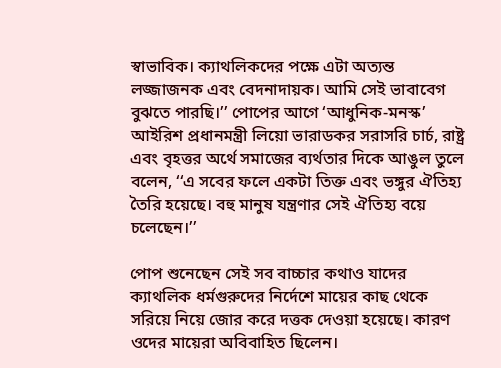স্বাভাবিক। ক্যাথলিকদের পক্ষে এটা অত্যন্ত লজ্জাজনক এবং বেদনাদায়ক। আমি সেই ভাবাবেগ বুঝতে পারছি।’’ পোপের আগে ‘আধুনিক-মনস্ক’ আইরিশ প্রধানমন্ত্রী লিয়ো ভারাডকর সরাসরি চার্চ, রাষ্ট্র এবং বৃহত্তর অর্থে সমাজের ব্যর্থতার দিকে আঙুল তুলে বলেন, ‘‘এ সবের ফলে একটা তিক্ত এবং ভঙ্গুর ঐতিহ্য তৈরি হয়েছে। বহু মানুষ যন্ত্রণার সেই ঐতিহ্য বয়ে চলেছেন।’’

পোপ শুনেছেন সেই সব বাচ্চার কথাও যাদের ক্যাথলিক ধর্মগুরুদের নির্দেশে মায়ের কাছ থেকে সরিয়ে নিয়ে জোর করে দত্তক দেওয়া হয়েছে। কারণ ওদের মায়েরা অবিবাহিত ছিলেন।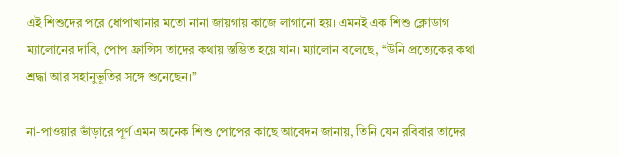এই শিশুদের পরে ধোপাখানার মতো নানা জায়গায় কাজে লাগানো হয়। এমনই এক শিশু ক্লোডাগ ম্যালোনের দাবি, পোপ ফ্রান্সিস তাদের কথায় স্তম্ভিত হয়ে যান। ম্যালোন বলেছে, ‘‘উনি প্রত্যেকের কথা শ্রদ্ধা আর সহানুভূতির সঙ্গে শুনেছেন।’’

না-পাওয়ার ভাঁড়ারে পূর্ণ এমন অনেক শিশু পোপের কাছে আবেদন জানায়, তিনি যেন রবিবার তাদের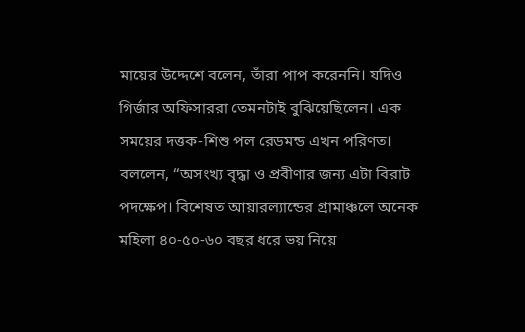মায়ের উদ্দেশে বলেন, তাঁরা পাপ করেননি। যদিও গির্জার অফিসাররা তেমনটাই বুঝিয়েছিলেন। এক সময়ের দত্তক-শিশু পল রেডমন্ড এখন পরিণত। বললেন, ‘‘অসংখ্য বৃদ্ধা ও প্রবীণার জন্য এটা বিরাট পদক্ষেপ। বিশেষত আয়ারল্যান্ডের গ্রামাঞ্চলে অনেক মহিলা ৪০-৫০-৬০ বছর ধরে ভয় নিয়ে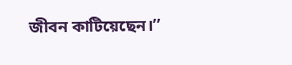জীবন কাটিয়েছেন।’’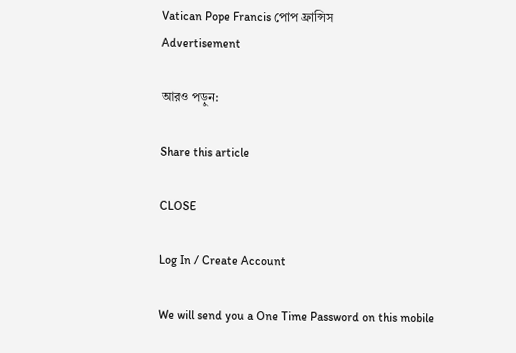Vatican Pope Francis পোপ ফ্রান্সিস
Advertisement

আরও পড়ুন:

Share this article

CLOSE

Log In / Create Account

We will send you a One Time Password on this mobile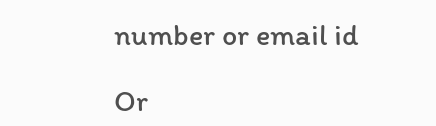number or email id

Or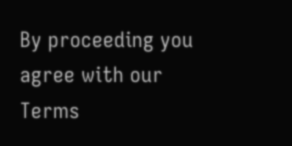By proceeding you agree with our Terms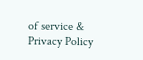of service & Privacy Policy